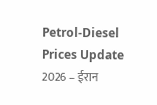Petrol-Diesel Prices Update 2026 – ईरान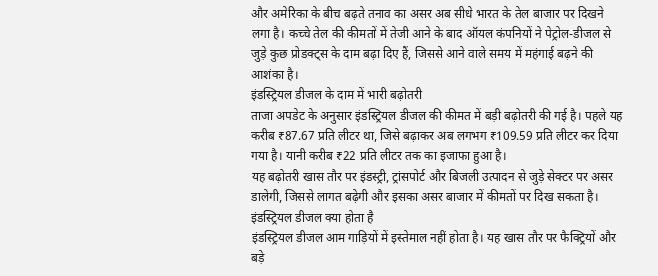और अमेरिका के बीच बढ़ते तनाव का असर अब सीधे भारत के तेल बाजार पर दिखने लगा है। कच्चे तेल की कीमतों में तेजी आने के बाद ऑयल कंपनियों ने पेट्रोल-डीजल से जुड़े कुछ प्रोडक्ट्स के दाम बढ़ा दिए हैं, जिससे आने वाले समय में महंगाई बढ़ने की आशंका है।
इंडस्ट्रियल डीजल के दाम में भारी बढ़ोतरी
ताजा अपडेट के अनुसार इंडस्ट्रियल डीजल की कीमत में बड़ी बढ़ोतरी की गई है। पहले यह करीब ₹87.67 प्रति लीटर था, जिसे बढ़ाकर अब लगभग ₹109.59 प्रति लीटर कर दिया गया है। यानी करीब ₹22 प्रति लीटर तक का इजाफा हुआ है।
यह बढ़ोतरी खास तौर पर इंडस्ट्री, ट्रांसपोर्ट और बिजली उत्पादन से जुड़े सेक्टर पर असर डालेगी, जिससे लागत बढ़ेगी और इसका असर बाजार में कीमतों पर दिख सकता है।
इंडस्ट्रियल डीजल क्या होता है
इंडस्ट्रियल डीजल आम गाड़ियों में इस्तेमाल नहीं होता है। यह खास तौर पर फैक्ट्रियों और बड़े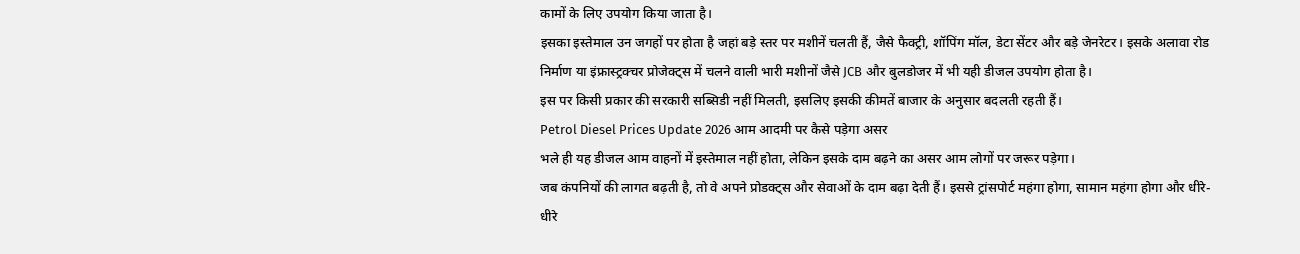कामों के लिए उपयोग किया जाता है।
इसका इस्तेमाल उन जगहों पर होता है जहां बड़े स्तर पर मशीनें चलती हैं, जैसे फैक्ट्री, शॉपिंग मॉल, डेटा सेंटर और बड़े जेनरेटर। इसके अलावा रोड निर्माण या इंफ्रास्ट्रक्चर प्रोजेक्ट्स में चलने वाली भारी मशीनों जैसे JCB और बुलडोजर में भी यही डीजल उपयोग होता है।
इस पर किसी प्रकार की सरकारी सब्सिडी नहीं मिलती, इसलिए इसकी कीमतें बाजार के अनुसार बदलती रहती हैं।
Petrol Diesel Prices Update 2026 आम आदमी पर कैसे पड़ेगा असर
भले ही यह डीजल आम वाहनों में इस्तेमाल नहीं होता, लेकिन इसके दाम बढ़ने का असर आम लोगों पर जरूर पड़ेगा।
जब कंपनियों की लागत बढ़ती है, तो वे अपने प्रोडक्ट्स और सेवाओं के दाम बढ़ा देती हैं। इससे ट्रांसपोर्ट महंगा होगा, सामान महंगा होगा और धीरे-धीरे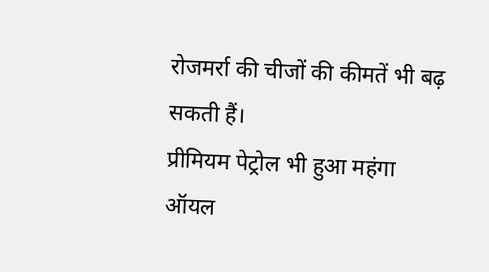रोजमर्रा की चीजों की कीमतें भी बढ़ सकती हैं।
प्रीमियम पेट्रोल भी हुआ महंगा
ऑयल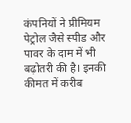कंपनियों ने प्रीमियम पेट्रोल जैसे स्पीड और पावर के दाम में भी बढ़ोतरी की है। इनकी कीमत में करीब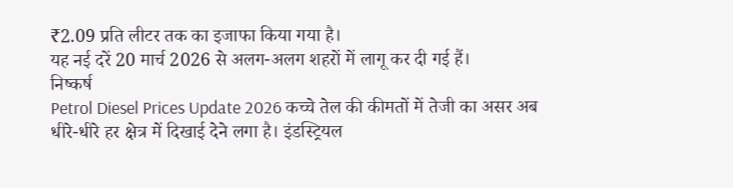₹2.09 प्रति लीटर तक का इजाफा किया गया है।
यह नई दरें 20 मार्च 2026 से अलग-अलग शहरों में लागू कर दी गई हैं।
निष्कर्ष
Petrol Diesel Prices Update 2026 कच्चे तेल की कीमतों में तेजी का असर अब धीरे-धीरे हर क्षेत्र में दिखाई देने लगा है। इंडस्ट्रियल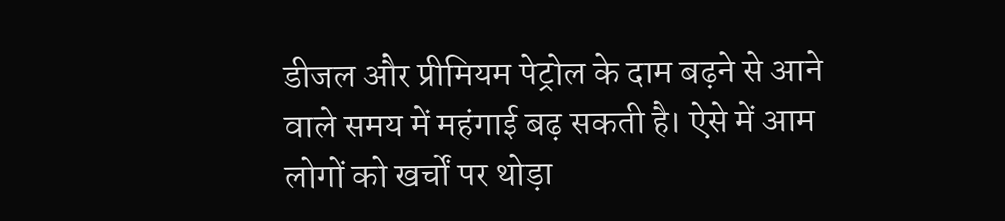डीजल और प्रीमियम पेट्रोल के दाम बढ़ने से आने वाले समय में महंगाई बढ़ सकती है। ऐसे में आम लोगों को खर्चों पर थोड़ा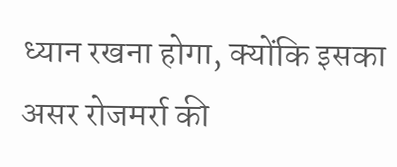ध्यान रखना होगा, क्योंकि इसका असर रोजमर्रा की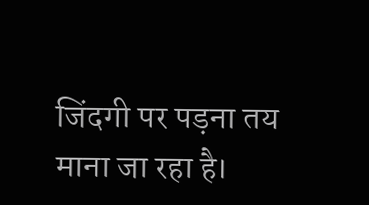जिंदगी पर पड़ना तय माना जा रहा है।